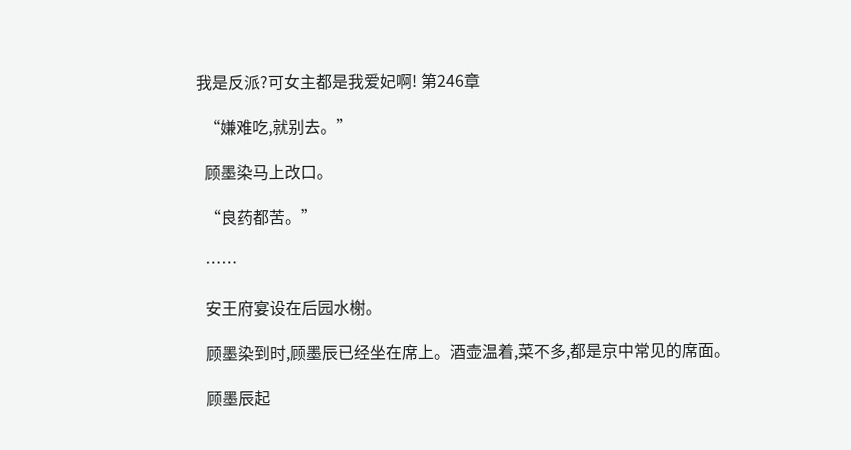我是反派?可女主都是我爱妃啊! 第246章

  “嫌难吃,就别去。”

  顾墨染马上改口。

  “良药都苦。”

  ……

  安王府宴设在后园水榭。

  顾墨染到时,顾墨辰已经坐在席上。酒壶温着,菜不多,都是京中常见的席面。

  顾墨辰起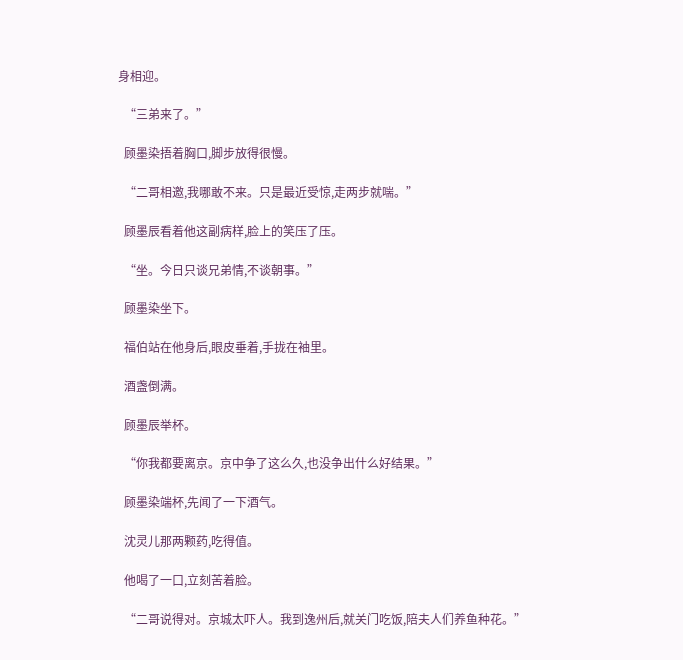身相迎。

  “三弟来了。”

  顾墨染捂着胸口,脚步放得很慢。

  “二哥相邀,我哪敢不来。只是最近受惊,走两步就喘。”

  顾墨辰看着他这副病样,脸上的笑压了压。

  “坐。今日只谈兄弟情,不谈朝事。”

  顾墨染坐下。

  福伯站在他身后,眼皮垂着,手拢在袖里。

  酒盏倒满。

  顾墨辰举杯。

  “你我都要离京。京中争了这么久,也没争出什么好结果。”

  顾墨染端杯,先闻了一下酒气。

  沈灵儿那两颗药,吃得值。

  他喝了一口,立刻苦着脸。

  “二哥说得对。京城太吓人。我到逸州后,就关门吃饭,陪夫人们养鱼种花。”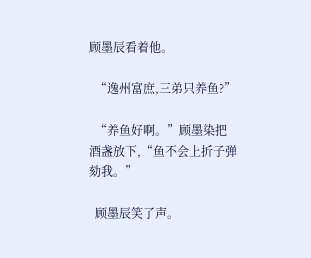顾墨辰看着他。

  “逸州富庶,三弟只养鱼?”

  “养鱼好啊。”顾墨染把酒盏放下,“鱼不会上折子弹劾我。”

  顾墨辰笑了声。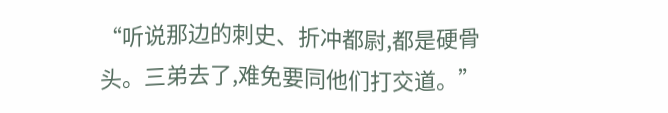“听说那边的刺史、折冲都尉,都是硬骨头。三弟去了,难免要同他们打交道。”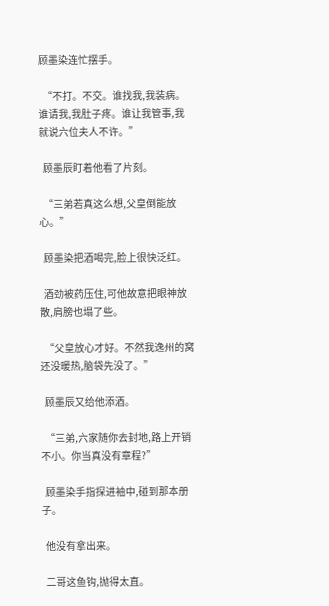顾墨染连忙摆手。

  “不打。不交。谁找我,我装病。谁请我,我肚子疼。谁让我管事,我就说六位夫人不许。”

  顾墨辰盯着他看了片刻。

  “三弟若真这么想,父皇倒能放心。”

  顾墨染把酒喝完,脸上很快泛红。

  酒劲被药压住,可他故意把眼神放散,肩膀也塌了些。

  “父皇放心才好。不然我逸州的窝还没暖热,脑袋先没了。”

  顾墨辰又给他添酒。

  “三弟,六家随你去封地,路上开销不小。你当真没有章程?”

  顾墨染手指探进袖中,碰到那本册子。

  他没有拿出来。

  二哥这鱼钩,抛得太直。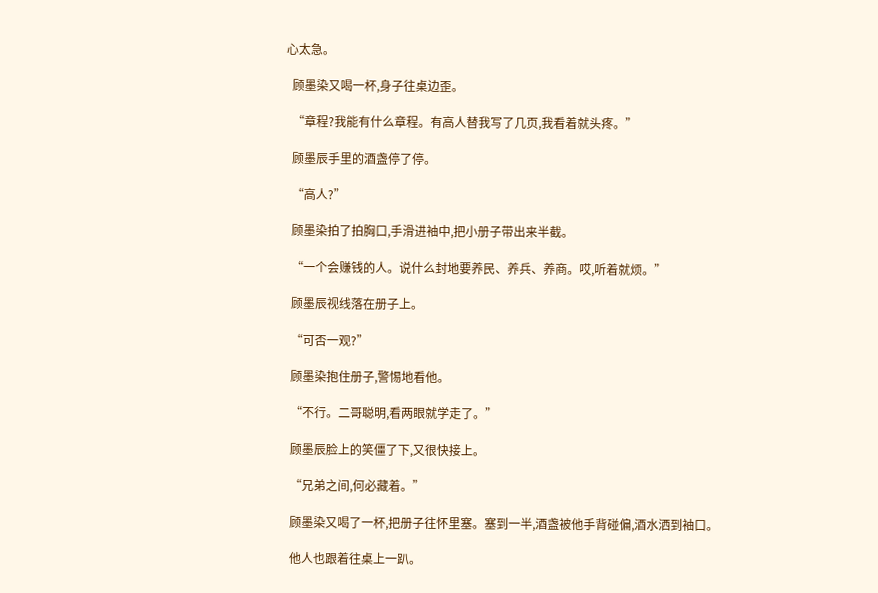心太急。

  顾墨染又喝一杯,身子往桌边歪。

  “章程?我能有什么章程。有高人替我写了几页,我看着就头疼。”

  顾墨辰手里的酒盏停了停。

  “高人?”

  顾墨染拍了拍胸口,手滑进袖中,把小册子带出来半截。

  “一个会赚钱的人。说什么封地要养民、养兵、养商。哎,听着就烦。”

  顾墨辰视线落在册子上。

  “可否一观?”

  顾墨染抱住册子,警惕地看他。

  “不行。二哥聪明,看两眼就学走了。”

  顾墨辰脸上的笑僵了下,又很快接上。

  “兄弟之间,何必藏着。”

  顾墨染又喝了一杯,把册子往怀里塞。塞到一半,酒盏被他手背碰偏,酒水洒到袖口。

  他人也跟着往桌上一趴。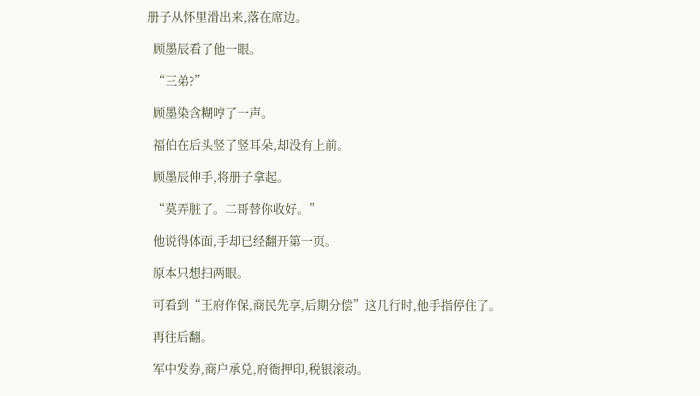册子从怀里滑出来,落在席边。

  顾墨辰看了他一眼。

  “三弟?”

  顾墨染含糊哼了一声。

  福伯在后头竖了竖耳朵,却没有上前。

  顾墨辰伸手,将册子拿起。

  “莫弄脏了。二哥替你收好。”

  他说得体面,手却已经翻开第一页。

  原本只想扫两眼。

  可看到“王府作保,商民先享,后期分偿”这几行时,他手指停住了。

  再往后翻。

  军中发券,商户承兑,府衙押印,税银滚动。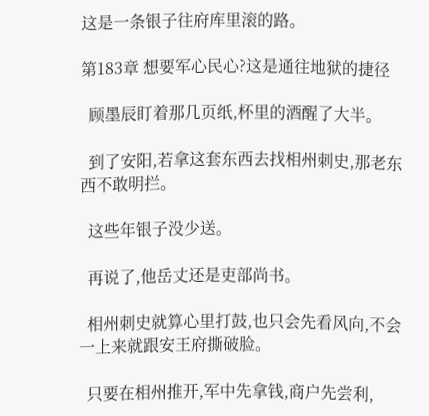这是一条银子往府库里滚的路。

第183章 想要军心民心?这是通往地狱的捷径

  顾墨辰盯着那几页纸,杯里的酒醒了大半。

  到了安阳,若拿这套东西去找相州刺史,那老东西不敢明拦。

  这些年银子没少送。

  再说了,他岳丈还是吏部尚书。

  相州刺史就算心里打鼓,也只会先看风向,不会一上来就跟安王府撕破脸。

  只要在相州推开,军中先拿钱,商户先尝利,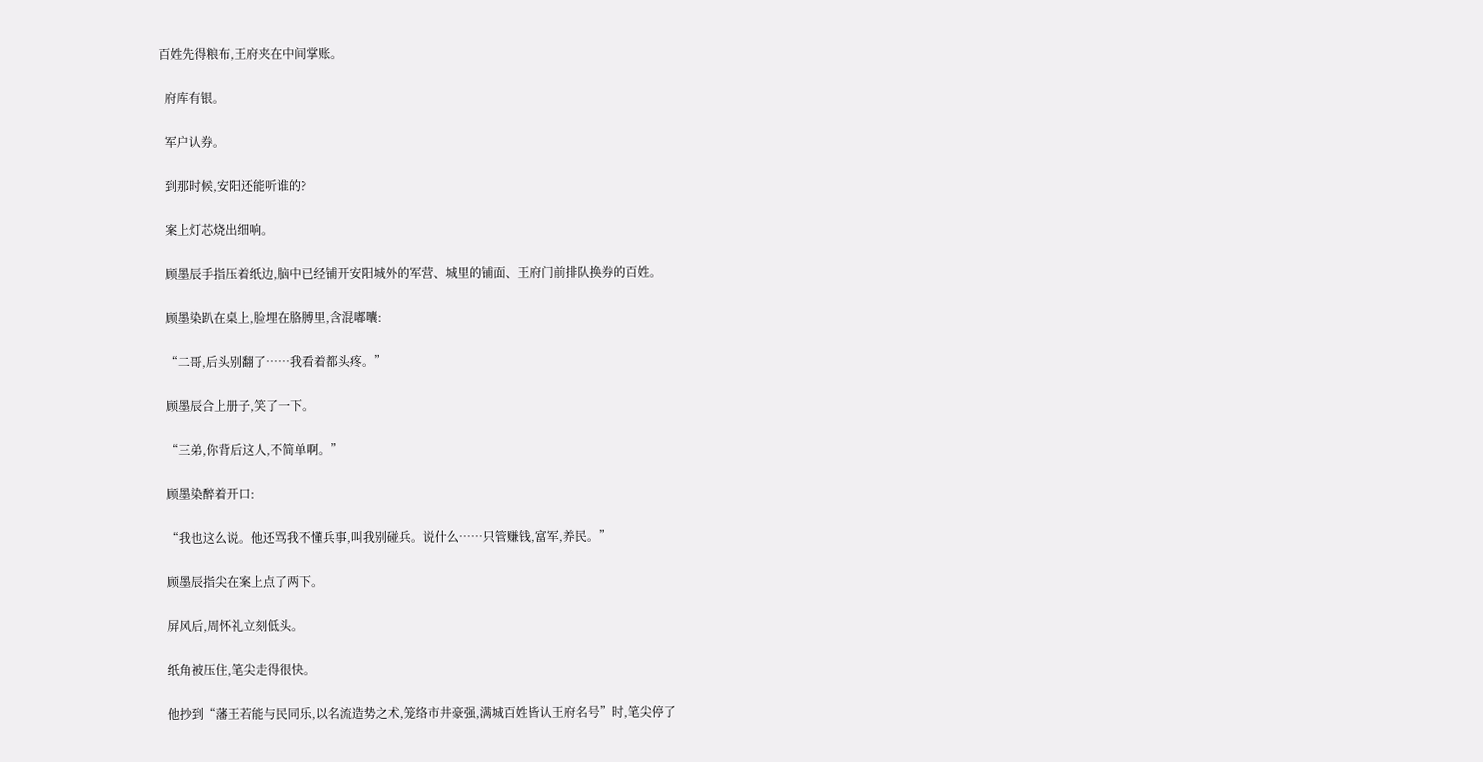百姓先得粮布,王府夹在中间掌账。

  府库有银。

  军户认券。

  到那时候,安阳还能听谁的?

  案上灯芯烧出细响。

  顾墨辰手指压着纸边,脑中已经铺开安阳城外的军营、城里的铺面、王府门前排队换券的百姓。

  顾墨染趴在桌上,脸埋在胳膊里,含混嘟囔:

  “二哥,后头别翻了……我看着都头疼。”

  顾墨辰合上册子,笑了一下。

  “三弟,你背后这人,不简单啊。”

  顾墨染醉着开口:

  “我也这么说。他还骂我不懂兵事,叫我别碰兵。说什么……只管赚钱,富军,养民。”

  顾墨辰指尖在案上点了两下。

  屏风后,周怀礼立刻低头。

  纸角被压住,笔尖走得很快。

  他抄到“藩王若能与民同乐,以名流造势之术,笼络市井豪强,满城百姓皆认王府名号”时,笔尖停了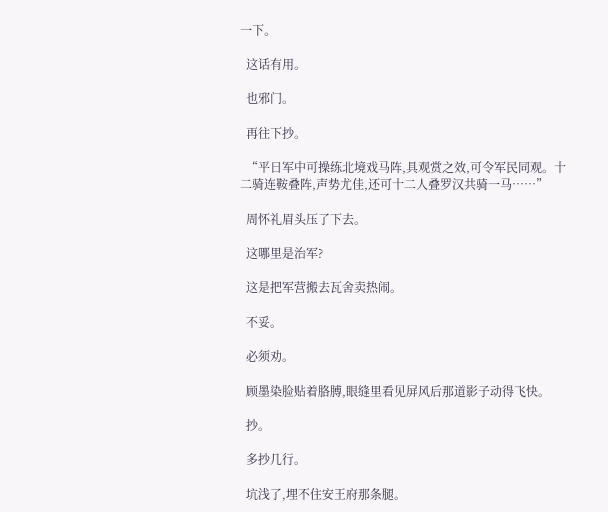一下。

  这话有用。

  也邪门。

  再往下抄。

  “平日军中可操练北境戏马阵,具观赏之效,可令军民同观。十二骑连鞍叠阵,声势尤佳,还可十二人叠罗汉共骑一马……”

  周怀礼眉头压了下去。

  这哪里是治军?

  这是把军营搬去瓦舍卖热闹。

  不妥。

  必须劝。

  顾墨染脸贴着胳膊,眼缝里看见屏风后那道影子动得飞快。

  抄。

  多抄几行。

  坑浅了,埋不住安王府那条腿。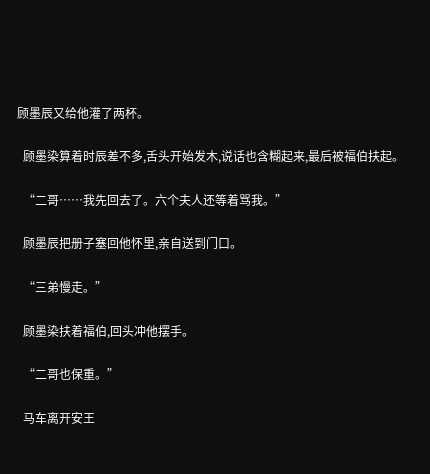顾墨辰又给他灌了两杯。

  顾墨染算着时辰差不多,舌头开始发木,说话也含糊起来,最后被福伯扶起。

  “二哥……我先回去了。六个夫人还等着骂我。”

  顾墨辰把册子塞回他怀里,亲自送到门口。

  “三弟慢走。”

  顾墨染扶着福伯,回头冲他摆手。

  “二哥也保重。”

  马车离开安王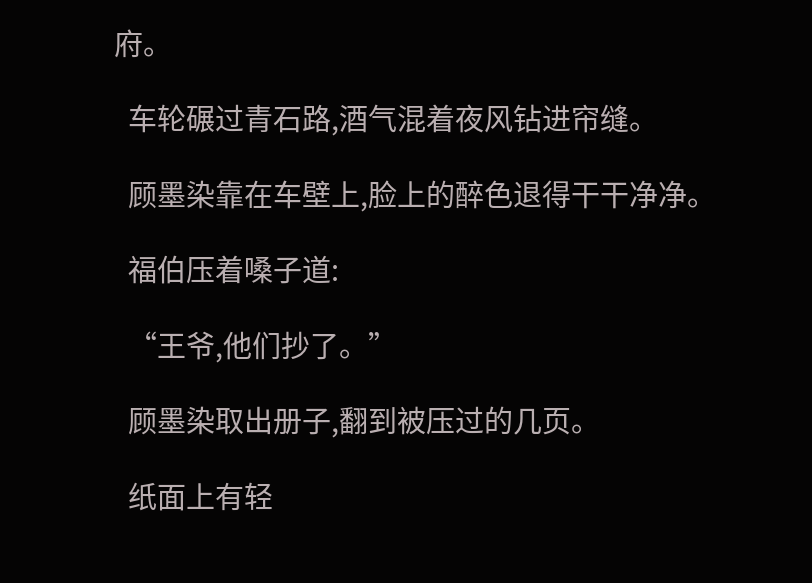府。

  车轮碾过青石路,酒气混着夜风钻进帘缝。

  顾墨染靠在车壁上,脸上的醉色退得干干净净。

  福伯压着嗓子道:

  “王爷,他们抄了。”

  顾墨染取出册子,翻到被压过的几页。

  纸面上有轻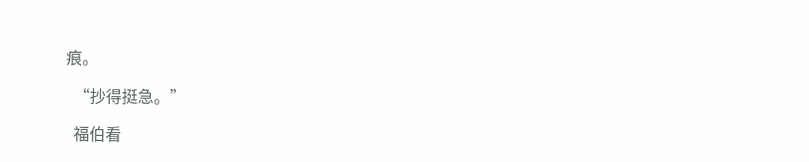痕。

  “抄得挺急。”

  福伯看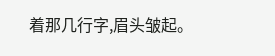着那几行字,眉头皱起。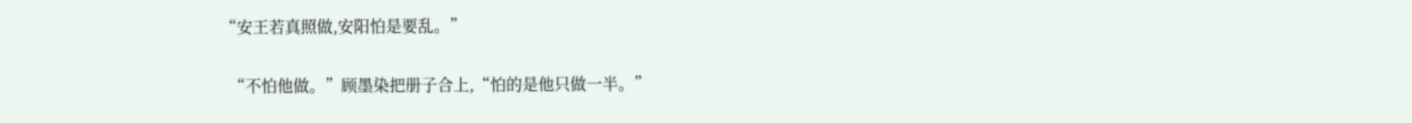“安王若真照做,安阳怕是要乱。”

  “不怕他做。”顾墨染把册子合上,“怕的是他只做一半。”